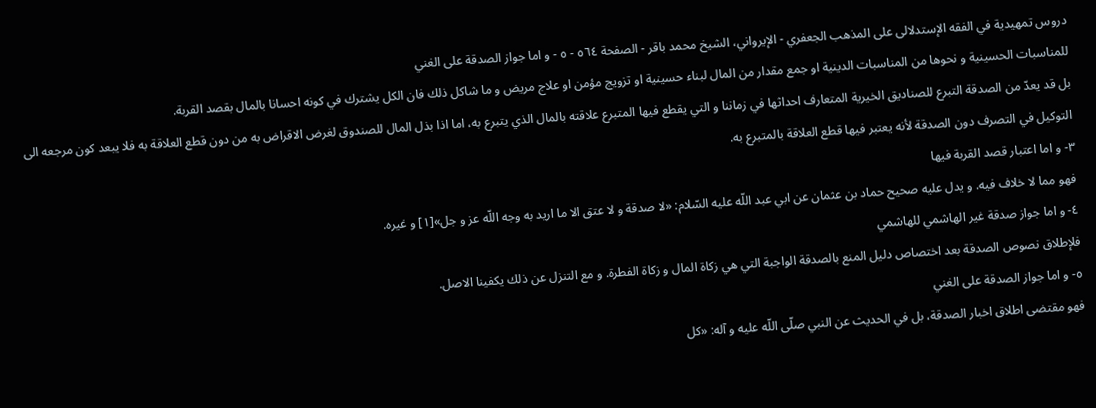دروس تمهيدية في الفقه الإستدلالى على المذهب الجعفري - الإيرواني، الشيخ محمد باقر - الصفحة ٥٦٤ - ٥ - و اما جواز الصدقة على الغني
للمناسبات الحسينية و نحوها من المناسبات الدينية او جمع مقدار من المال لبناء حسينية او تزويج مؤمن او علاج مريض و ما شاكل ذلك فان الكل يشترك في كونه احسانا بالمال بقصد القربة.
بل قد يعدّ من الصدقة التبرع للصناديق الخيرية المتعارف احداثها في زماننا و التي يقطع فيها المتبرع علاقته بالمال الذي يتبرع به، اما اذا بذل المال للصندوق لغرض الاقراض به من دون قطع العلاقة به فلا يبعد كون مرجعه الى التوكيل في التصرف دون الصدقة لأنه يعتبر فيها قطع العلاقة بالمتبرع به.
٣- و اما اعتبار قصد القربة فيها
فهو مما لا خلاف فيه. و يدل عليه صحيح حماد بن عثمان عن ابي عبد اللّه عليه السّلام: «لا صدقة و لا عتق الا ما اريد به وجه اللّه عز و جل»[١] و غيره.
٤- و اما جواز صدقة غير الهاشمي للهاشمي
فلإطلاق نصوص الصدقة بعد اختصاص دليل المنع بالصدقة الواجبة التي هي زكاة المال و زكاة الفطرة. و مع التنزل عن ذلك يكفينا الاصل.
٥- و اما جواز الصدقة على الغني
فهو مقتضى اطلاق اخبار الصدقة، بل في الحديث عن النبي صلّى اللّه عليه و آله: «كل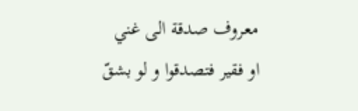معروف صدقة الى غني او فقير فتصدقوا و لو بشقّ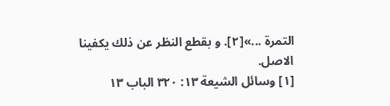التمرة ...»[٢]. و بقطع النظر عن ذلك يكفينا الاصل.
[١] وسائل الشيعة ١٣: ٣٢٠ الباب ١٣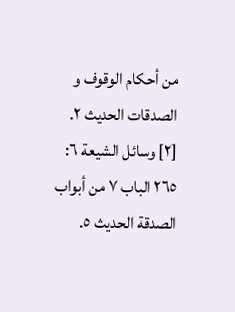من أحكام الوقوف و الصدقات الحديث ٢.
[٢] وسائل الشيعة ٦: ٢٦٥ الباب ٧ من أبواب الصدقة الحديث ٥.